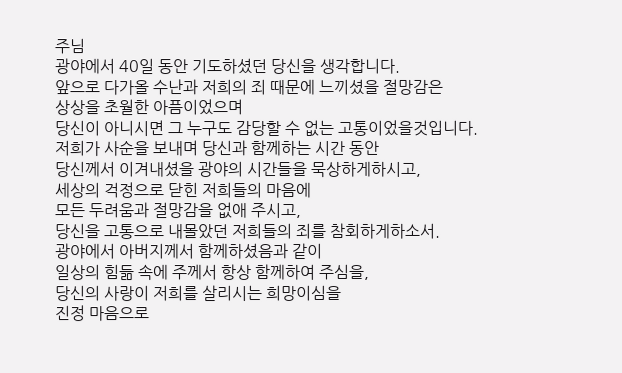주님
광야에서 40일 동안 기도하셨던 당신을 생각합니다.
앞으로 다가올 수난과 저희의 죄 때문에 느끼셨을 절망감은
상상을 초월한 아픔이었으며
당신이 아니시면 그 누구도 감당할 수 없는 고통이었을것입니다.
저희가 사순을 보내며 당신과 함께하는 시간 동안
당신께서 이겨내셨을 광야의 시간들을 묵상하게하시고,
세상의 걱정으로 닫힌 저희들의 마음에
모든 두려움과 절망감을 없애 주시고,
당신을 고통으로 내몰았던 저희들의 죄를 참회하게하소서.
광야에서 아버지께서 함께하셨음과 같이
일상의 힘듦 속에 주께서 항상 함께하여 주심을,
당신의 사랑이 저희를 살리시는 희망이심을
진정 마음으로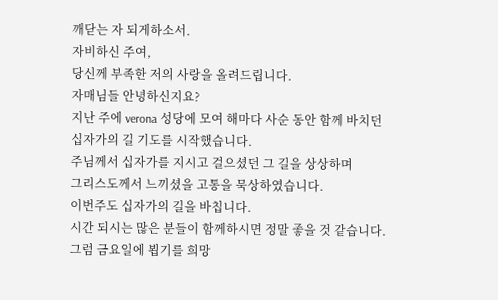깨닫는 자 되게하소서.
자비하신 주여,
당신께 부족한 저의 사랑을 올려드립니다.
자매님들 안녕하신지요?
지난 주에 verona 성당에 모여 해마다 사순 동안 함께 바치던
십자가의 길 기도를 시작했습니다.
주님께서 십자가를 지시고 걸으셨던 그 길을 상상하며
그리스도께서 느끼셨을 고통을 묵상하였습니다.
이번주도 십자가의 길을 바칩니다.
시간 되시는 많은 분들이 함께하시면 정말 좋을 것 같습니다.
그럼 금요일에 뵙기를 희망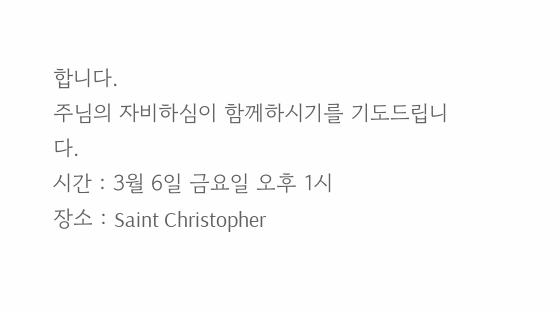합니다.
주님의 자비하심이 함께하시기를 기도드립니다.
시간 : 3월 6일 금요일 오후 1시
장소 : Saint Christopher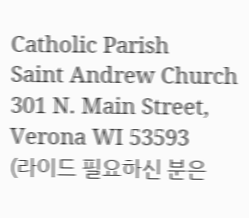Catholic Parish
Saint Andrew Church
301 N. Main Street, Verona WI 53593
(라이드 필요하신 분은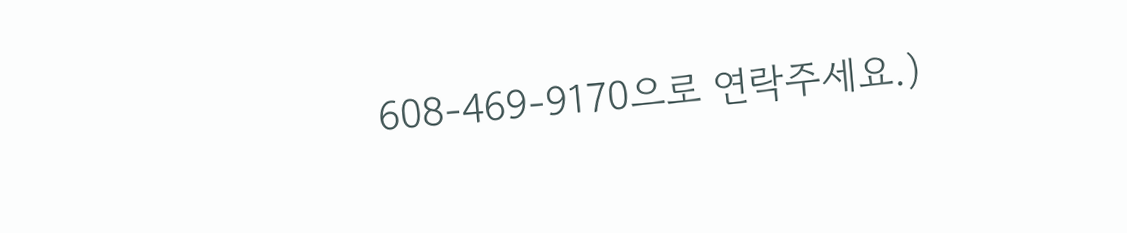608-469-9170으로 연락주세요.)